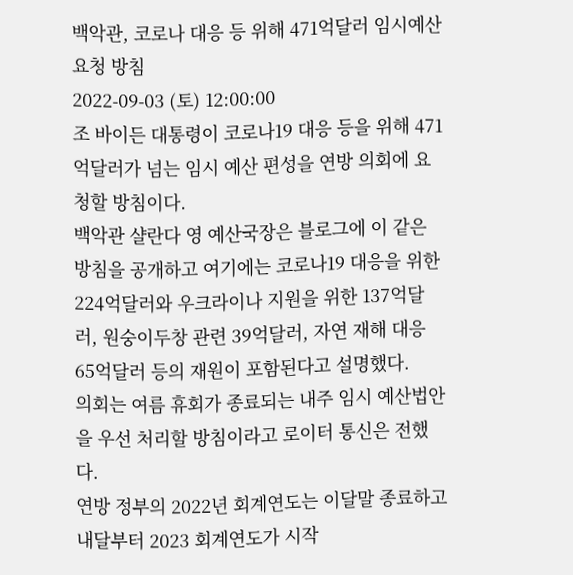백악관, 코로나 대응 등 위해 471억달러 임시예산 요청 방침
2022-09-03 (토) 12:00:00
조 바이든 대통령이 코로나19 대응 등을 위해 471억달러가 넘는 임시 예산 편성을 연방 의회에 요청할 방침이다.
백악관 샬란다 영 예산국장은 블로그에 이 같은 방침을 공개하고 여기에는 코로나19 대응을 위한 224억달러와 우크라이나 지원을 위한 137억달러, 원숭이두창 관련 39억달러, 자연 재해 대응 65억달러 등의 재원이 포함된다고 설명했다.
의회는 여름 휴회가 종료되는 내주 임시 예산법안을 우선 처리할 방침이라고 로이터 통신은 전했다.
연방 정부의 2022년 회계연도는 이달말 종료하고 내달부터 2023 회계연도가 시작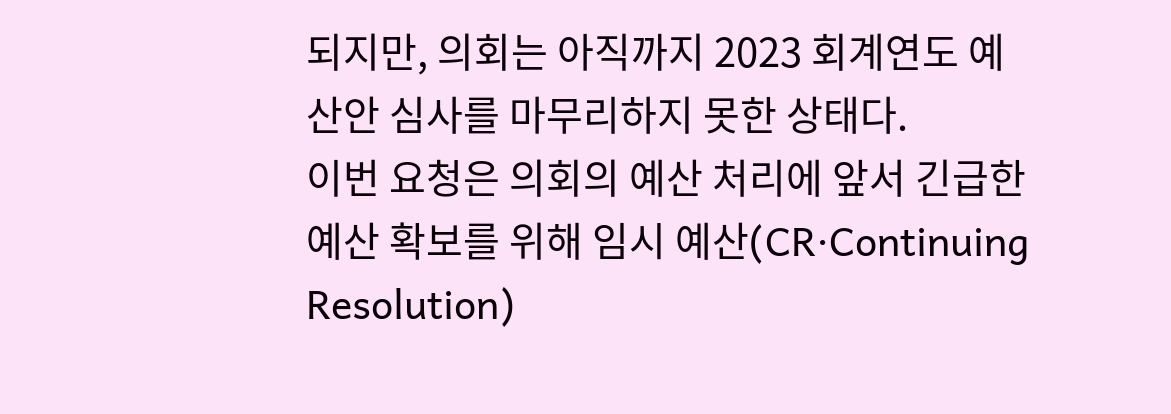되지만, 의회는 아직까지 2023 회계연도 예산안 심사를 마무리하지 못한 상태다.
이번 요청은 의회의 예산 처리에 앞서 긴급한 예산 확보를 위해 임시 예산(CR·Continuing Resolution)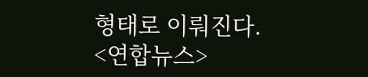형태로 이뤄진다.
<연합뉴스>